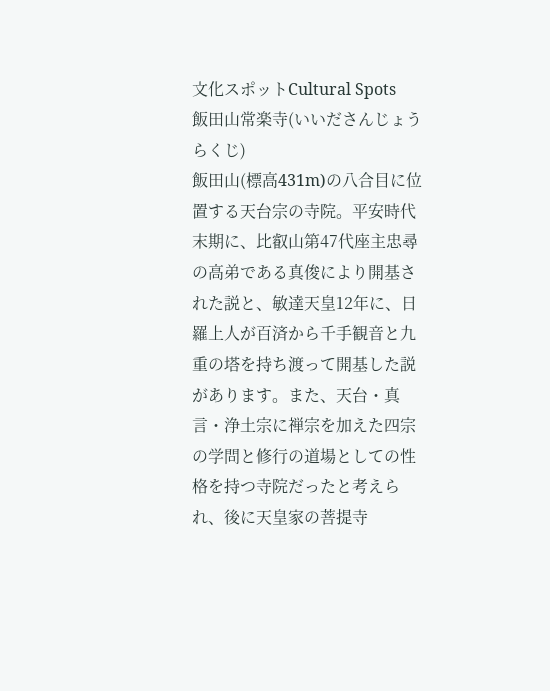文化スポットCultural Spots
飯田山常楽寺(いいださんじょうらくじ)
飯田山(標高431m)の八合目に位置する天台宗の寺院。平安時代末期に、比叡山第47代座主忠尋の高弟である真俊により開基された説と、敏達天皇12年に、日羅上人が百済から千手観音と九重の塔を持ち渡って開基した説があります。また、天台・真言・浄土宗に禅宗を加えた四宗の学問と修行の道場としての性格を持つ寺院だったと考えられ、後に天皇家の菩提寺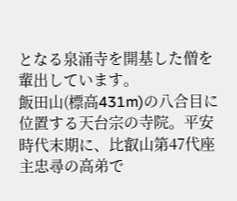となる泉涌寺を開基した僧を輩出しています。
飯田山(標高431m)の八合目に位置する天台宗の寺院。平安時代末期に、比叡山第47代座主忠尋の高弟で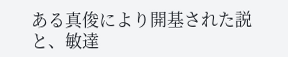ある真俊により開基された説と、敏達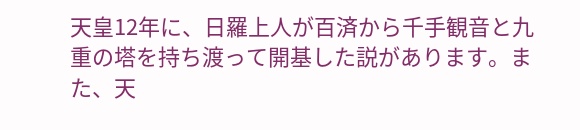天皇12年に、日羅上人が百済から千手観音と九重の塔を持ち渡って開基した説があります。また、天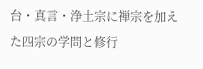台・真言・浄土宗に禅宗を加えた四宗の学問と修行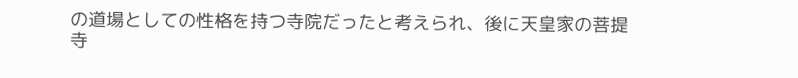の道場としての性格を持つ寺院だったと考えられ、後に天皇家の菩提寺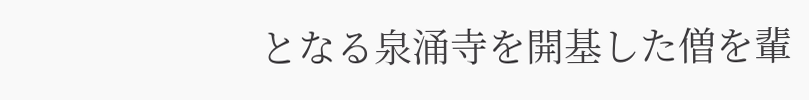となる泉涌寺を開基した僧を輩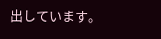出しています。